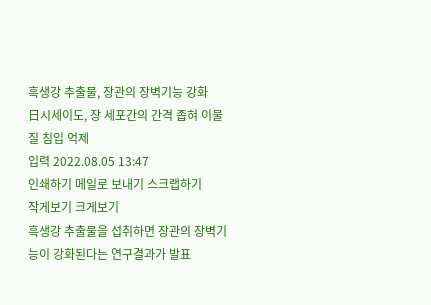흑생강 추출물, 장관의 장벽기능 강화
日시세이도, 장 세포간의 간격 좁혀 이물질 침입 억제
입력 2022.08.05 13:47
인쇄하기 메일로 보내기 스크랩하기
작게보기 크게보기
흑생강 추출물을 섭취하면 장관의 장벽기능이 강화된다는 연구결과가 발표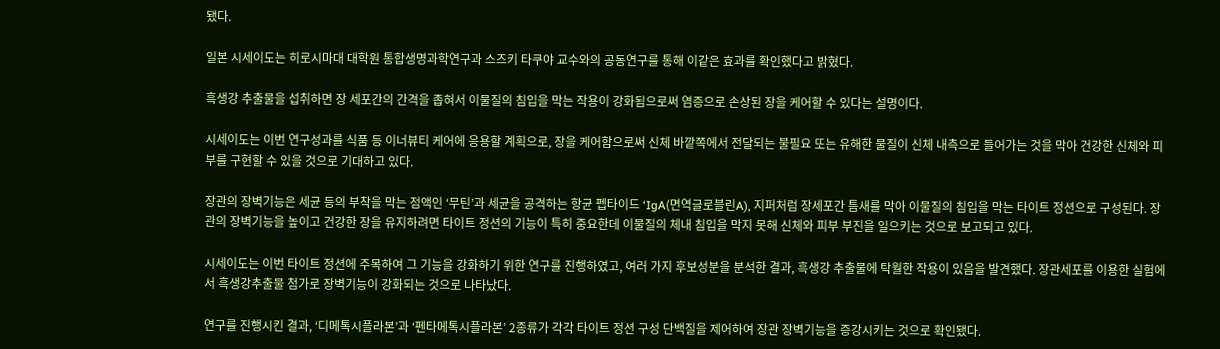됐다.

일본 시세이도는 히로시마대 대학원 통합생명과학연구과 스즈키 타쿠야 교수와의 공동연구를 통해 이같은 효과를 확인했다고 밝혔다.

흑생강 추출물을 섭취하면 장 세포간의 간격을 좁혀서 이물질의 침입을 막는 작용이 강화됨으로써 염증으로 손상된 장을 케어할 수 있다는 설명이다.

시세이도는 이번 연구성과를 식품 등 이너뷰티 케어에 응용할 계획으로, 장을 케어함으로써 신체 바깥쪽에서 전달되는 불필요 또는 유해한 물질이 신체 내측으로 들어가는 것을 막아 건강한 신체와 피부를 구현할 수 있을 것으로 기대하고 있다.

장관의 장벽기능은 세균 등의 부착을 막는 점액인 ‘무틴’과 세균을 공격하는 항균 펩타이드 ‘IgA(면역글로블린A), 지퍼처럼 장세포간 틈새를 막아 이물질의 침입을 막는 타이트 정션으로 구성된다. 장관의 장벽기능을 높이고 건강한 장을 유지하려면 타이트 정션의 기능이 특히 중요한데 이물질의 체내 침입을 막지 못해 신체와 피부 부진을 일으키는 것으로 보고되고 있다.

시세이도는 이번 타이트 정션에 주목하여 그 기능을 강화하기 위한 연구를 진행하였고, 여러 가지 후보성분을 분석한 결과, 흑생강 추출물에 탁월한 작용이 있음을 발견했다. 장관세포를 이용한 실험에서 흑생강추출물 첨가로 장벽기능이 강화되는 것으로 나타났다.

연구를 진행시킨 결과, ‘디메톡시플라본’과 ‘펜타메톡시플라본’ 2종류가 각각 타이트 정션 구성 단백질을 제어하여 장관 장벽기능을 증강시키는 것으로 확인됐다.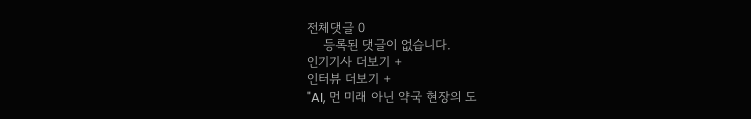전체댓글 0
    등록된 댓글이 없습니다.
인기기사 더보기 +
인터뷰 더보기 +
"AI, 먼 미래 아닌 약국 현장의 도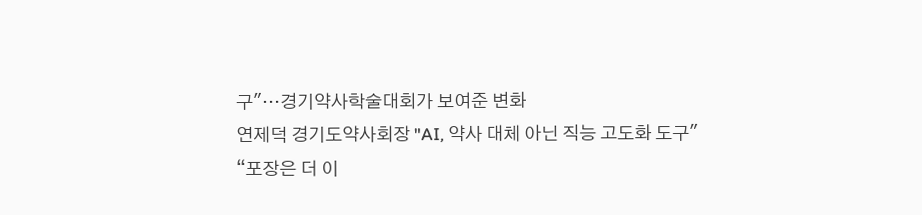구"…경기약사학술대회가 보여준 변화
연제덕 경기도약사회장 "AI, 약사 대체 아닌 직능 고도화 도구"
“포장은 더 이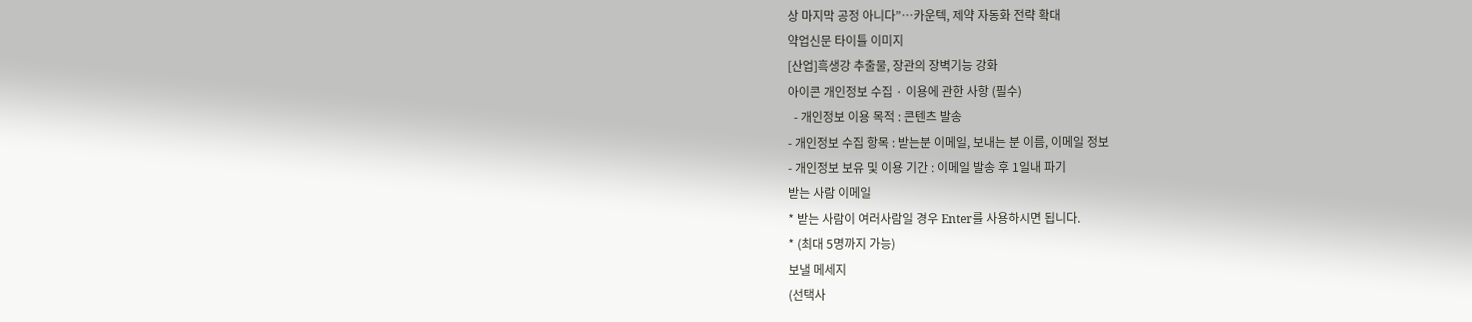상 마지막 공정 아니다”…카운텍, 제약 자동화 전략 확대
약업신문 타이틀 이미지
[산업]흑생강 추출물, 장관의 장벽기능 강화
아이콘 개인정보 수집 · 이용에 관한 사항 (필수)
  - 개인정보 이용 목적 : 콘텐츠 발송
- 개인정보 수집 항목 : 받는분 이메일, 보내는 분 이름, 이메일 정보
- 개인정보 보유 및 이용 기간 : 이메일 발송 후 1일내 파기
받는 사람 이메일
* 받는 사람이 여러사람일 경우 Enter를 사용하시면 됩니다.
* (최대 5명까지 가능)
보낼 메세지
(선택사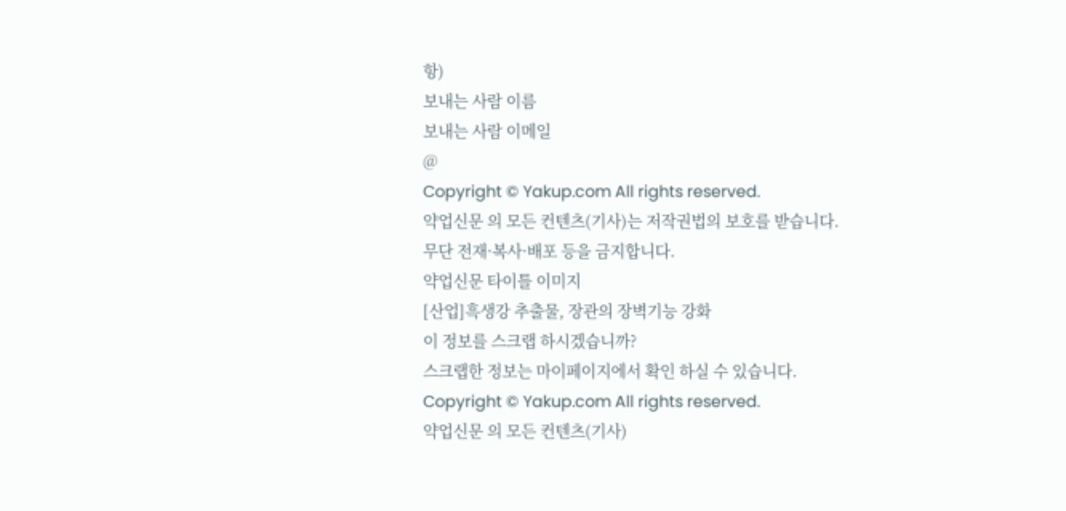항)
보내는 사람 이름
보내는 사람 이메일
@
Copyright © Yakup.com All rights reserved.
약업신문 의 모든 컨텐츠(기사)는 저작권법의 보호를 받습니다.
무단 전재·복사·배포 등을 금지합니다.
약업신문 타이틀 이미지
[산업]흑생강 추출물, 장관의 장벽기능 강화
이 정보를 스크랩 하시겠습니까?
스크랩한 정보는 마이페이지에서 확인 하실 수 있습니다.
Copyright © Yakup.com All rights reserved.
약업신문 의 모든 컨텐츠(기사)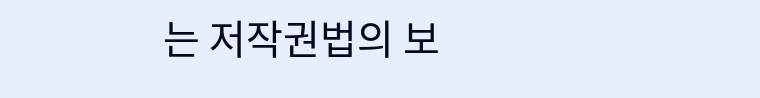는 저작권법의 보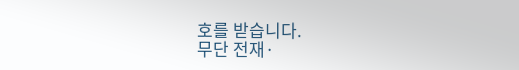호를 받습니다.
무단 전재·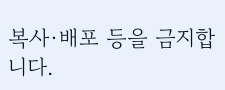복사·배포 등을 금지합니다.